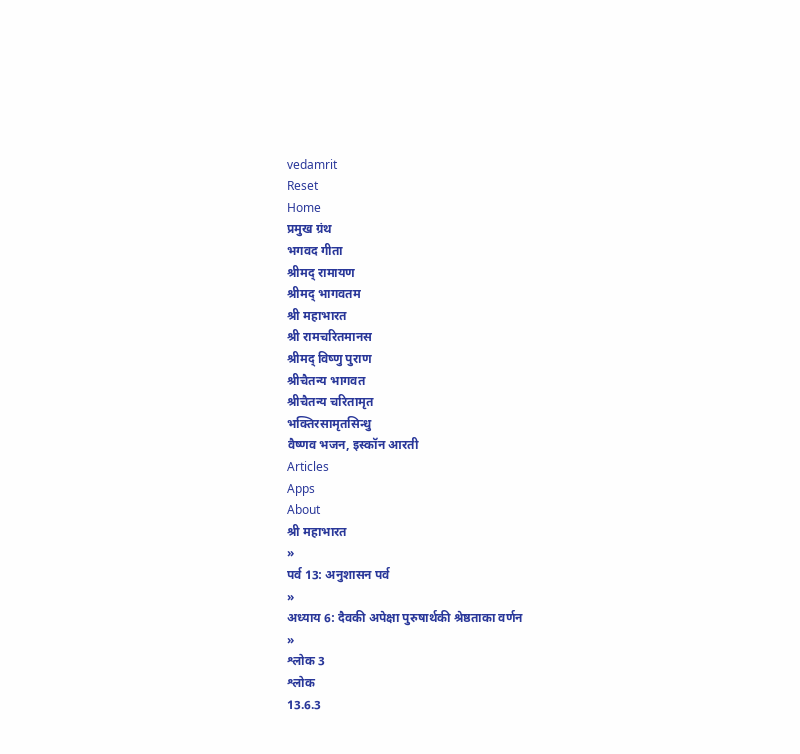vedamrit
Reset
Home
प्रमुख ग्रंथ
भगवद गीता
श्रीमद् रामायण
श्रीमद् भागवतम
श्री महाभारत
श्री रामचरितमानस
श्रीमद् विष्णु पुराण
श्रीचैतन्य भागवत
श्रीचैतन्य चरितामृत
भक्तिरसामृतसिन्धु
वैष्णव भजन, इस्कॉन आरती
Articles
Apps
About
श्री महाभारत
»
पर्व 13: अनुशासन पर्व
»
अध्याय 6: दैवकी अपेक्षा पुरुषार्थकी श्रेष्ठताका वर्णन
»
श्लोक 3
श्लोक
13.6.3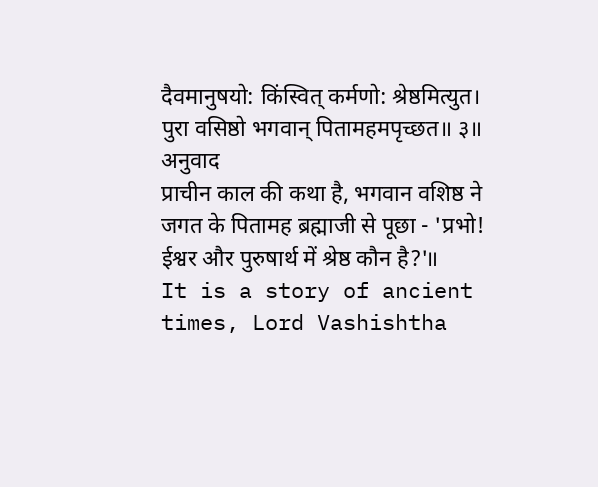दैवमानुषयो: किंस्वित् कर्मणो: श्रेष्ठमित्युत।
पुरा वसिष्ठो भगवान् पितामहमपृच्छत॥ ३॥
अनुवाद
प्राचीन काल की कथा है, भगवान वशिष्ठ ने जगत के पितामह ब्रह्माजी से पूछा - 'प्रभो! ईश्वर और पुरुषार्थ में श्रेष्ठ कौन है?'॥
It is a story of ancient times, Lord Vashishtha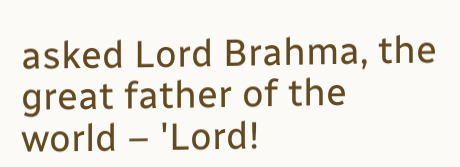asked Lord Brahma, the great father of the world – 'Lord!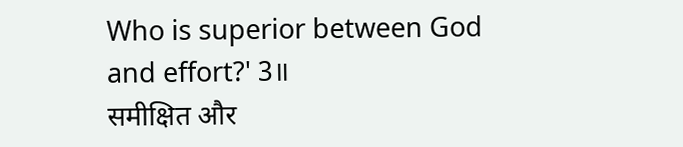Who is superior between God and effort?' 3॥
समीक्षित और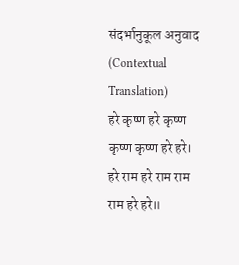संदर्भानुकूल अनुवाद (Contextual Translation)
हरे कृष्ण हरे कृष्ण कृष्ण कृष्ण हरे हरे। हरे राम हरे राम राम राम हरे हरे॥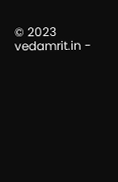© 2023 vedamrit.in -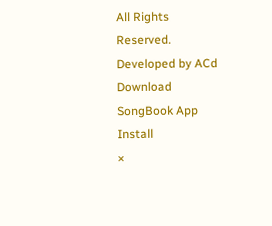All Rights Reserved. Developed by ACd
Download SongBook App
Install
×